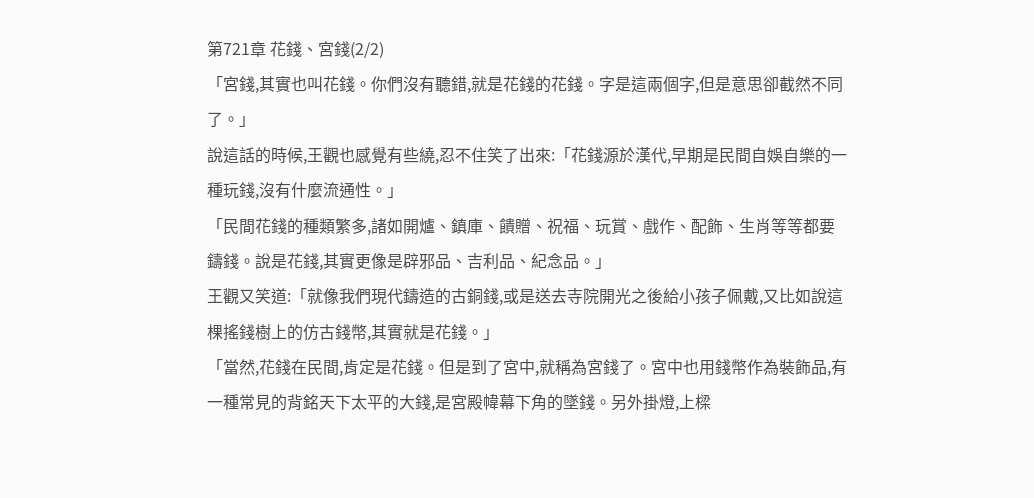第721章 花錢、宮錢(2/2)
「宮錢,其實也叫花錢。你們沒有聽錯,就是花錢的花錢。字是這兩個字,但是意思卻截然不同了。」
說這話的時候,王觀也感覺有些繞,忍不住笑了出來:「花錢源於漢代,早期是民間自娛自樂的一種玩錢,沒有什麼流通性。」
「民間花錢的種類繁多,諸如開爐、鎮庫、饋贈、祝福、玩賞、戲作、配飾、生肖等等都要鑄錢。說是花錢,其實更像是辟邪品、吉利品、紀念品。」
王觀又笑道:「就像我們現代鑄造的古銅錢,或是送去寺院開光之後給小孩子佩戴,又比如說這棵搖錢樹上的仿古錢幣,其實就是花錢。」
「當然,花錢在民間,肯定是花錢。但是到了宮中,就稱為宮錢了。宮中也用錢幣作為裝飾品,有一種常見的背銘天下太平的大錢,是宮殿幃幕下角的墜錢。另外掛燈,上樑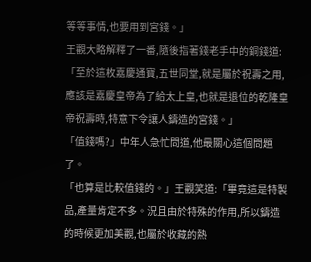等等事情,也要用到宮錢。」
王觀大略解釋了一番,隨後指著錢老手中的銅錢道:「至於這枚嘉慶通寶,五世同堂,就是屬於祝壽之用,應該是嘉慶皇帝為了給太上皇,也就是退位的乾隆皇帝祝壽時,特意下令讓人鑄造的宮錢。」
「值錢嗎?」中年人急忙問道,他最關心這個問題了。
「也算是比較值錢的。」王觀笑道:「畢竟這是特製品,產量肯定不多。況且由於特殊的作用,所以鑄造的時候更加美觀,也屬於收藏的熱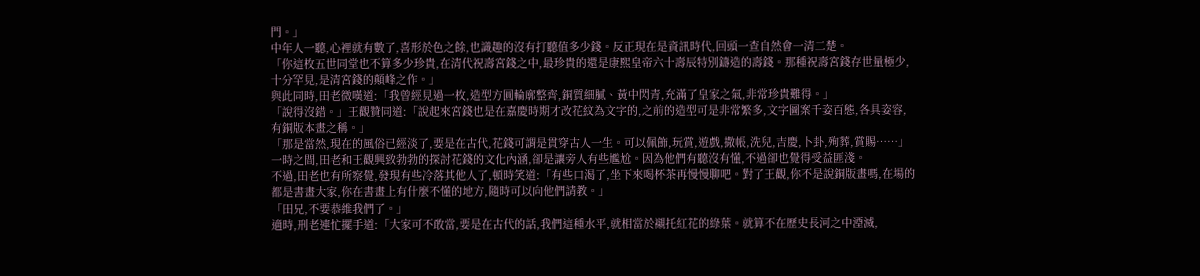門。」
中年人一聽,心裡就有數了,喜形於色之餘,也識趣的沒有打聽值多少錢。反正現在是資訊時代,回頭一查自然會一清二楚。
「你這枚五世同堂也不算多少珍貴,在清代祝壽宮錢之中,最珍貴的還是康熙皇帝六十壽辰特別鑄造的壽錢。那種祝壽宮錢存世量極少,十分罕見,是清宮錢的顛峰之作。」
與此同時,田老微嘆道:「我曾經見過一枚,造型方圓輪廓整齊,銅質細膩、黃中閃青,充滿了皇家之氣,非常珍貴難得。」
「說得沒錯。」王觀贊同道:「說起來宮錢也是在嘉慶時期才改花紋為文字的,之前的造型可是非常繁多,文字圖案千姿百態,各具姿容,有銅版本畫之稱。」
「那是當然,現在的風俗已經淡了,要是在古代,花錢可謂是貫穿古人一生。可以佩飾,玩賞,遊戲,撒帳,洗兒,吉慶,卜卦,殉葬,賞賜……」
一時之間,田老和王觀興致勃勃的探討花錢的文化內涵,卻是讓旁人有些尷尬。因為他們有聽沒有懂,不過卻也覺得受益匪淺。
不過,田老也有所察覺,發現有些冷落其他人了,頓時笑道:「有些口渴了,坐下來喝杯茶再慢慢聊吧。對了王觀,你不是說銅版畫嗎,在場的都是書畫大家,你在書畫上有什麼不懂的地方,隨時可以向他們請教。」
「田兄,不要恭維我們了。」
適時,刑老連忙擺手道:「大家可不敢當,要是在古代的話,我們這種水平,就相當於襯托紅花的綠葉。就算不在歷史長河之中湮滅,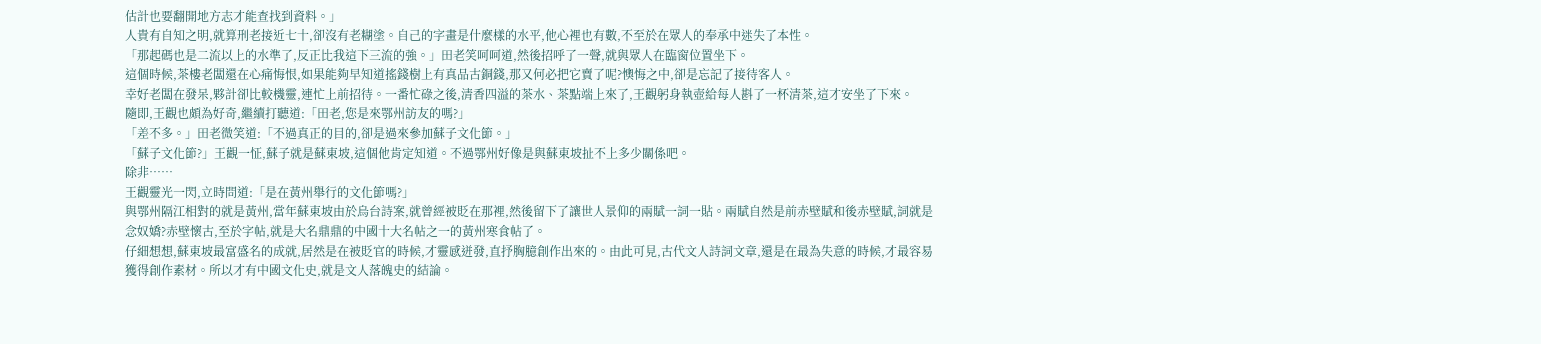估計也要翻開地方志才能查找到資料。」
人貴有自知之明,就算刑老接近七十,卻沒有老糊塗。自己的字畫是什麼樣的水平,他心裡也有數,不至於在眾人的奉承中迷失了本性。
「那起碼也是二流以上的水準了,反正比我這下三流的強。」田老笑呵呵道,然後招呼了一聲,就與眾人在臨窗位置坐下。
這個時候,茶樓老闆還在心痛悔恨,如果能夠早知道搖錢樹上有真品古銅錢,那又何必把它賣了呢?懊悔之中,卻是忘記了接待客人。
幸好老闆在發呆,夥計卻比較機靈,連忙上前招待。一番忙碌之後,清香四溢的茶水、茶點端上來了,王觀躬身執壺給每人斟了一杯清茶,這才安坐了下來。
隨即,王觀也頗為好奇,繼續打聽道:「田老,您是來鄂州訪友的嗎?」
「差不多。」田老微笑道:「不過真正的目的,卻是過來參加蘇子文化節。」
「蘇子文化節?」王觀一怔,蘇子就是蘇東坡,這個他肯定知道。不過鄂州好像是與蘇東坡扯不上多少關係吧。
除非……
王觀靈光一閃,立時問道:「是在黃州舉行的文化節嗎?」
與鄂州隔江相對的就是黃州,當年蘇東坡由於烏台詩案,就曾經被貶在那裡,然後留下了讓世人景仰的兩賦一詞一貼。兩賦自然是前赤壁賦和後赤壁賦,詞就是念奴嬌?赤壁懷古,至於字帖,就是大名鼎鼎的中國十大名帖之一的黃州寒食帖了。
仔細想想,蘇東坡最富盛名的成就,居然是在被貶官的時候,才靈感迸發,直抒胸臆創作出來的。由此可見,古代文人詩詞文章,還是在最為失意的時候,才最容易獲得創作素材。所以才有中國文化史,就是文人落魄史的結論。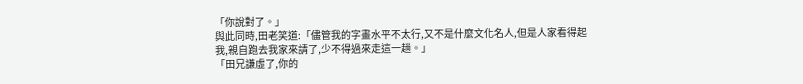「你說對了。」
與此同時,田老笑道:「儘管我的字畫水平不太行,又不是什麼文化名人,但是人家看得起我,親自跑去我家來請了,少不得過來走這一趟。」
「田兄謙虛了,你的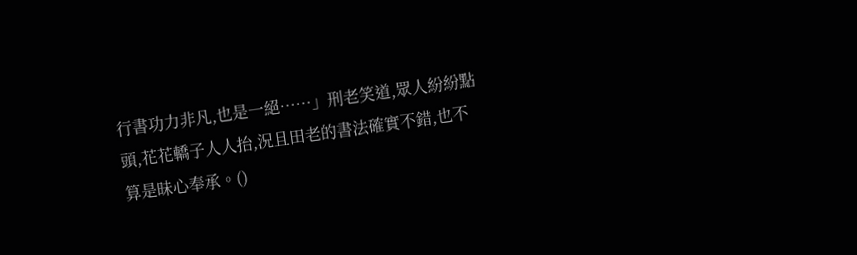行書功力非凡,也是一絕……」刑老笑道,眾人紛紛點頭,花花轎子人人抬,況且田老的書法確實不錯,也不算是昧心奉承。()